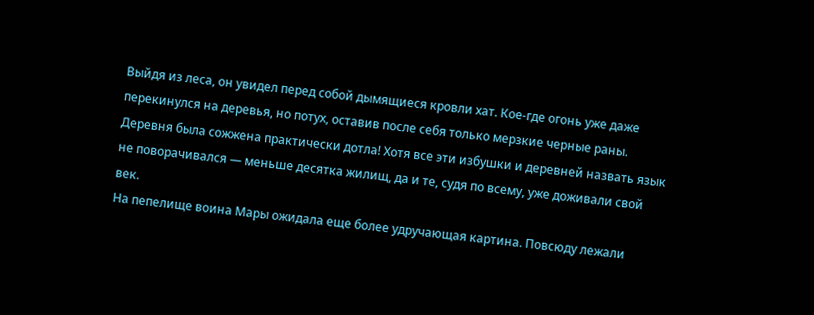Выйдя из леса, он увидел перед собой дымящиеся кровли хат. Кое-где огонь уже даже перекинулся на деревья, но потух, оставив после себя только мерзкие черные раны. Деревня была сожжена практически дотла! Хотя все эти избушки и деревней назвать язык не поворачивался — меньше десятка жилищ, да и те, судя по всему, уже доживали свой век.
На пепелище воина Мары ожидала еще более удручающая картина. Повсюду лежали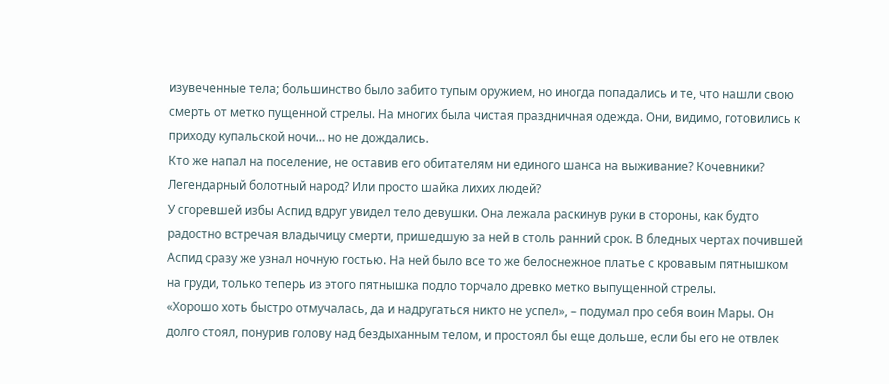изувеченные тела; большинство было забито тупым оружием, но иногда попадались и те, что нашли свою смерть от метко пущенной стрелы. На многих была чистая праздничная одежда. Они, видимо, готовились к приходу купальской ночи… но не дождались.
Кто же напал на поселение, не оставив его обитателям ни единого шанса на выживание? Кочевники? Легендарный болотный народ? Или просто шайка лихих людей?
У сгоревшей избы Аспид вдруг увидел тело девушки. Она лежала раскинув руки в стороны, как будто радостно встречая владычицу смерти, пришедшую за ней в столь ранний срок. В бледных чертах почившей Аспид сразу же узнал ночную гостью. На ней было все то же белоснежное платье с кровавым пятнышком на груди, только теперь из этого пятнышка подло торчало древко метко выпущенной стрелы.
«Хорошо хоть быстро отмучалась, да и надругаться никто не успел», – подумал про себя воин Мары. Он долго стоял, понурив голову над бездыханным телом, и простоял бы еще дольше, если бы его не отвлек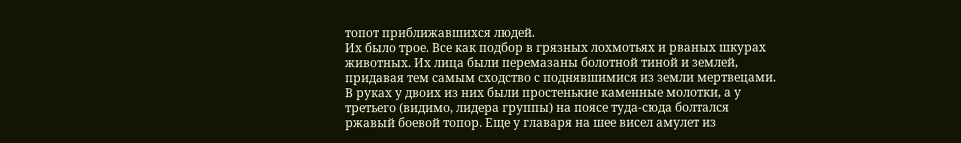топот приближавшихся людей.
Их было трое. Все как подбор в грязных лохмотьях и рваных шкурах животных. Их лица были перемазаны болотной тиной и землей, придавая тем самым сходство с поднявшимися из земли мертвецами. В руках у двоих из них были простенькие каменные молотки, а у третьего (видимо, лидера группы) на поясе туда-сюда болтался ржавый боевой топор. Еще у главаря на шее висел амулет из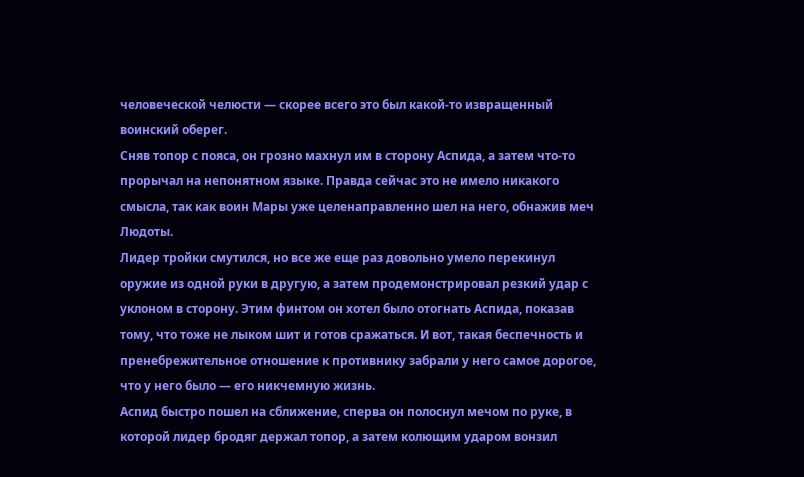человеческой челюсти — скорее всего это был какой-то извращенный воинский оберег.
Сняв топор с пояса, он грозно махнул им в сторону Аспида, а затем что-то прорычал на непонятном языке. Правда сейчас это не имело никакого смысла, так как воин Мары уже целенаправленно шел на него, обнажив меч Людоты.
Лидер тройки смутился, но все же еще раз довольно умело перекинул оружие из одной руки в другую, а затем продемонстрировал резкий удар с уклоном в сторону. Этим финтом он хотел было отогнать Аспида, показав тому, что тоже не лыком шит и готов сражаться. И вот, такая беспечность и пренебрежительное отношение к противнику забрали у него самое дорогое, что у него было — его никчемную жизнь.
Аспид быстро пошел на сближение, сперва он полоснул мечом по руке, в которой лидер бродяг держал топор, а затем колющим ударом вонзил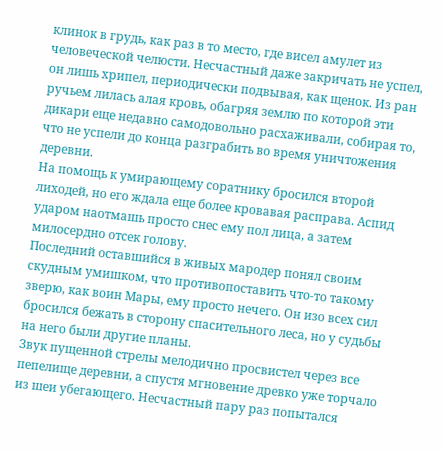клинок в грудь, как раз в то место, где висел амулет из человеческой челюсти. Несчастный даже закричать не успел, он лишь хрипел, периодически подвывая, как щенок. Из ран ручьем лилась алая кровь, обагряя землю по которой эти дикари еще недавно самодовольно расхаживали, собирая то, что не успели до конца разграбить во время уничтожения деревни.
На помощь к умирающему соратнику бросился второй лиходей, но его ждала еще более кровавая расправа. Аспид ударом наотмашь просто снес ему пол лица, а затем милосердно отсек голову.
Последний оставшийся в живых мародер понял своим скудным умишком, что противопоставить что-то такому зверю, как воин Мары, ему просто нечего. Он изо всех сил бросился бежать в сторону спасительного леса, но у судьбы на него были другие планы.
Звук пущенной стрелы мелодично просвистел через все пепелище деревни, а спустя мгновение древко уже торчало из шеи убегающего. Несчастный пару раз попытался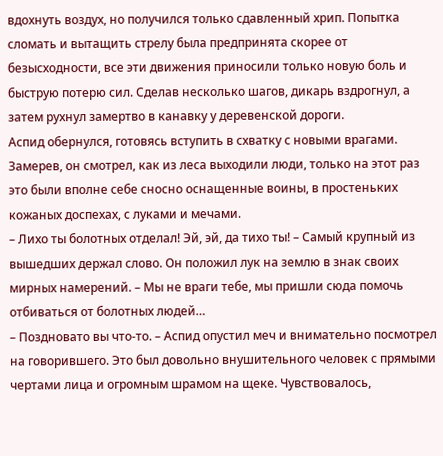вдохнуть воздух, но получился только сдавленный хрип. Попытка сломать и вытащить стрелу была предпринята скорее от безысходности, все эти движения приносили только новую боль и быструю потерю сил. Сделав несколько шагов, дикарь вздрогнул, а затем рухнул замертво в канавку у деревенской дороги.
Аспид обернулся, готовясь вступить в схватку с новыми врагами. Замерев, он смотрел, как из леса выходили люди, только на этот раз это были вполне себе сносно оснащенные воины, в простеньких кожаных доспехах, с луками и мечами.
– Лихо ты болотных отделал! Эй, эй, да тихо ты! – Самый крупный из вышедших держал слово. Он положил лук на землю в знак своих мирных намерений. – Мы не враги тебе, мы пришли сюда помочь отбиваться от болотных людей…
– Поздновато вы что-то. – Аспид опустил меч и внимательно посмотрел на говорившего. Это был довольно внушительного человек с прямыми чертами лица и огромным шрамом на щеке. Чувствовалось,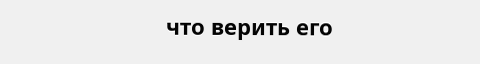что верить его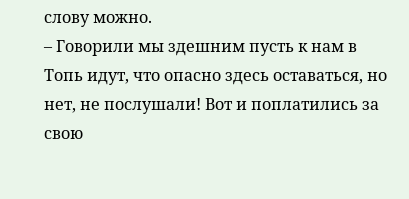слову можно.
– Говорили мы здешним пусть к нам в Топь идут, что опасно здесь оставаться, но нет, не послушали! Вот и поплатились за свою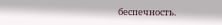беспечность.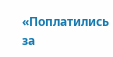«Поплатились за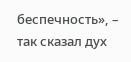беспечность», – так сказал дух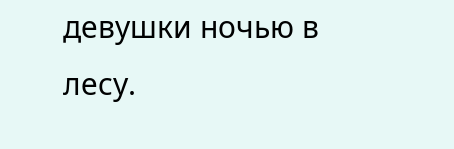девушки ночью в лесу.